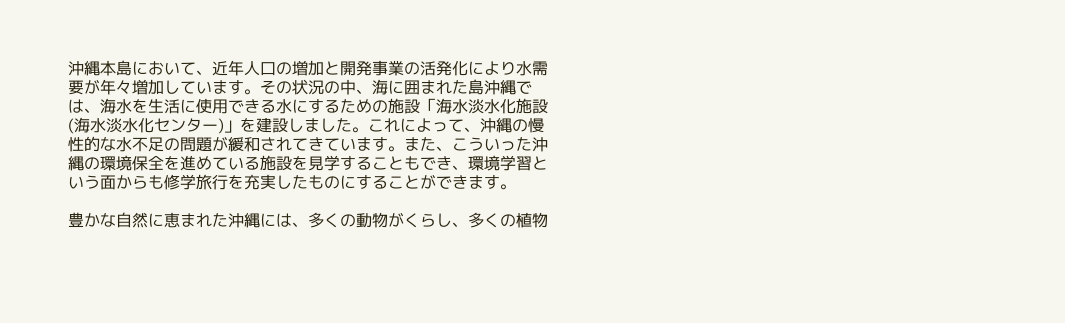沖縄本島において、近年人口の増加と開発事業の活発化により水需要が年々増加しています。その状況の中、海に囲まれた島沖縄では、海水を生活に使用できる水にするための施設「海水淡水化施設(海水淡水化センター)」を建設しました。これによって、沖縄の慢性的な水不足の問題が緩和されてきています。また、こういった沖縄の環境保全を進めている施設を見学することもでき、環境学習という面からも修学旅行を充実したものにすることができます。

豊かな自然に恵まれた沖縄には、多くの動物がくらし、多くの植物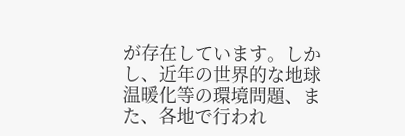が存在しています。しかし、近年の世界的な地球温暖化等の環境問題、また、各地で行われ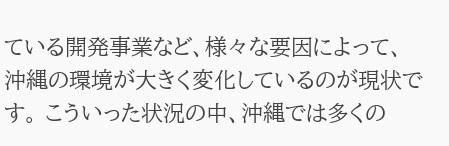ている開発事業など、様々な要因によって、沖縄の環境が大きく変化しているのが現状です。 こういった状況の中、沖縄では多くの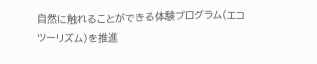自然に触れることができる体験プログラム(エコツーリズム)を推進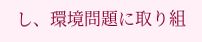し、環境問題に取り組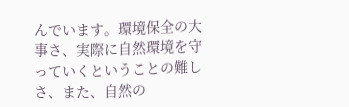んでいます。環境保全の大事さ、実際に自然環境を守っていくということの難しさ、また、自然の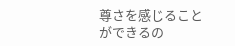尊さを感じることができるの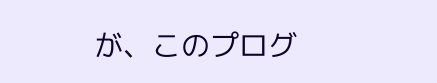が、このプログ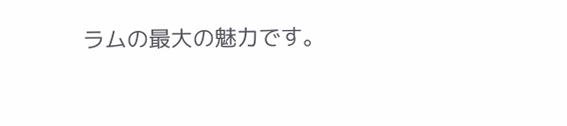ラムの最大の魅力です。